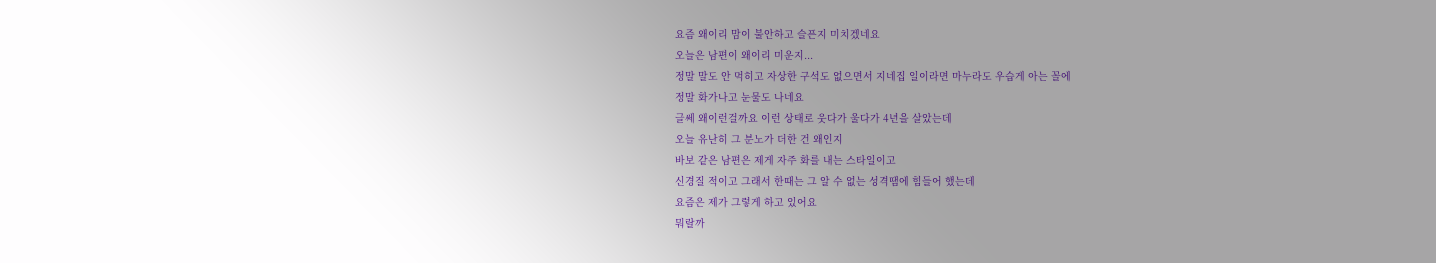요즘 왜이리 맘이 불안하고 슬픈지 미치겠네요
오늘은 남편이 왜이리 미운지...
정말 말도 안 먹히고 자상한 구석도 없으면서 지네집 일이라면 마누라도 우습게 아는 꼴에
정말 화가나고 눈물도 나네요
글쎄 왜이런걸까요 이런 상태로 웃다가 울다가 4년을 살았는데
오늘 유난히 그 분노가 더한 건 왜인지
바보 같은 남편은 제게 자주 화를 내는 스타일이고
신경질 적이고 그래서 한때는 그 알 수 없는 성격땜에 힘들어 했는데
요즘은 제가 그렇게 하고 있어요
뭐랄까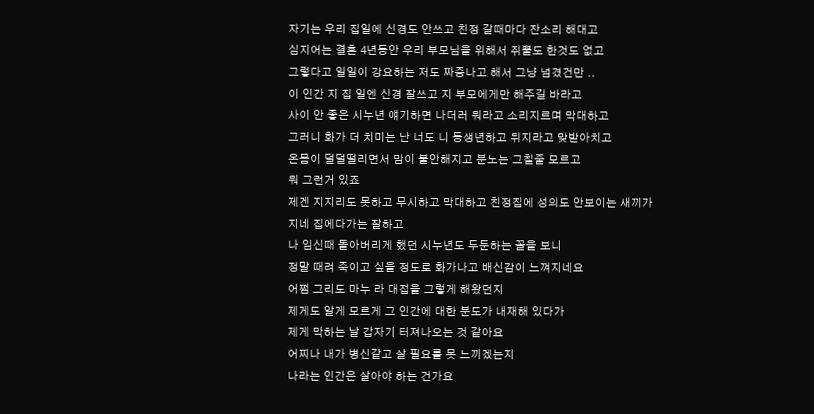자기는 우리 집일에 신경도 안쓰고 친정 갈때마다 잔소리 해대고
심지어는 결혼 4년동안 우리 부모님을 위해서 쥐뿔도 한것도 없고
그렇다고 일일이 강요하는 저도 짜증나고 해서 그냥 넘겼건만 ..
이 인간 지 집 일엔 신경 잘쓰고 지 부모에게만 해주길 바라고
사이 안 좋은 시누년 얘기하면 나더러 뭐라고 소리지르며 막대하고
그러니 화가 더 치미는 난 너도 니 동생년하고 뒤지라고 맞받아치고
온몸이 덜덜떨리면서 맘이 불안해지고 분노는 그칠줄 모르고
뭐 그런거 있죠
제겐 지지리도 못하고 무시하고 막대하고 친정집에 성의도 안보이는 새끼가
지네 집에다가는 잘하고
나 임신때 돌아버리게 했던 시누년도 두둔하는 꼴을 보니
정말 때려 죽이고 싶을 정도로 화가나고 배신감이 느껴지네요
어쩜 그리도 마누 라 대접을 그렇게 해왔던지
제게도 알게 모르게 그 인간에 대한 분도가 내재해 있다가
제게 막하는 날 갑자기 터져나오는 것 같아요
어찌나 내가 병신같고 살 필요를 못 느끼겠는지
나라는 인간은 살아야 하는 건가요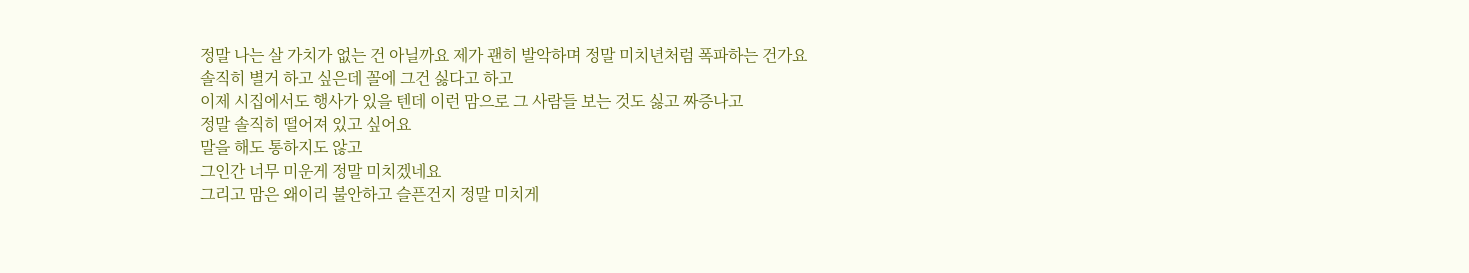정말 나는 살 가치가 없는 건 아닐까요 제가 괜히 발악하며 정말 미치년처럼 폭파하는 건가요
솔직히 별거 하고 싶은데 꼴에 그건 싫다고 하고
이제 시집에서도 행사가 있을 텐데 이런 맘으로 그 사람들 보는 것도 싫고 짜증나고
정말 솔직히 떨어져 있고 싶어요
말을 해도 통하지도 않고
그인간 너무 미운게 정말 미치겠네요
그리고 맘은 왜이리 불안하고 슬픈건지 정말 미치게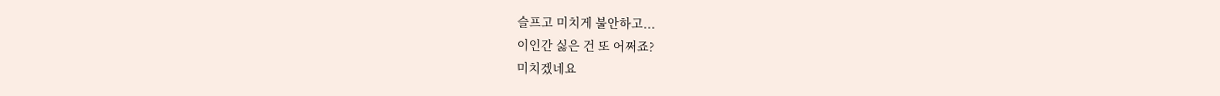슬프고 미치게 불안하고...
이인간 싫은 건 또 어쩌죠?
미치겠네요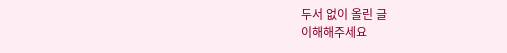두서 없이 올린 글
이해해주세요